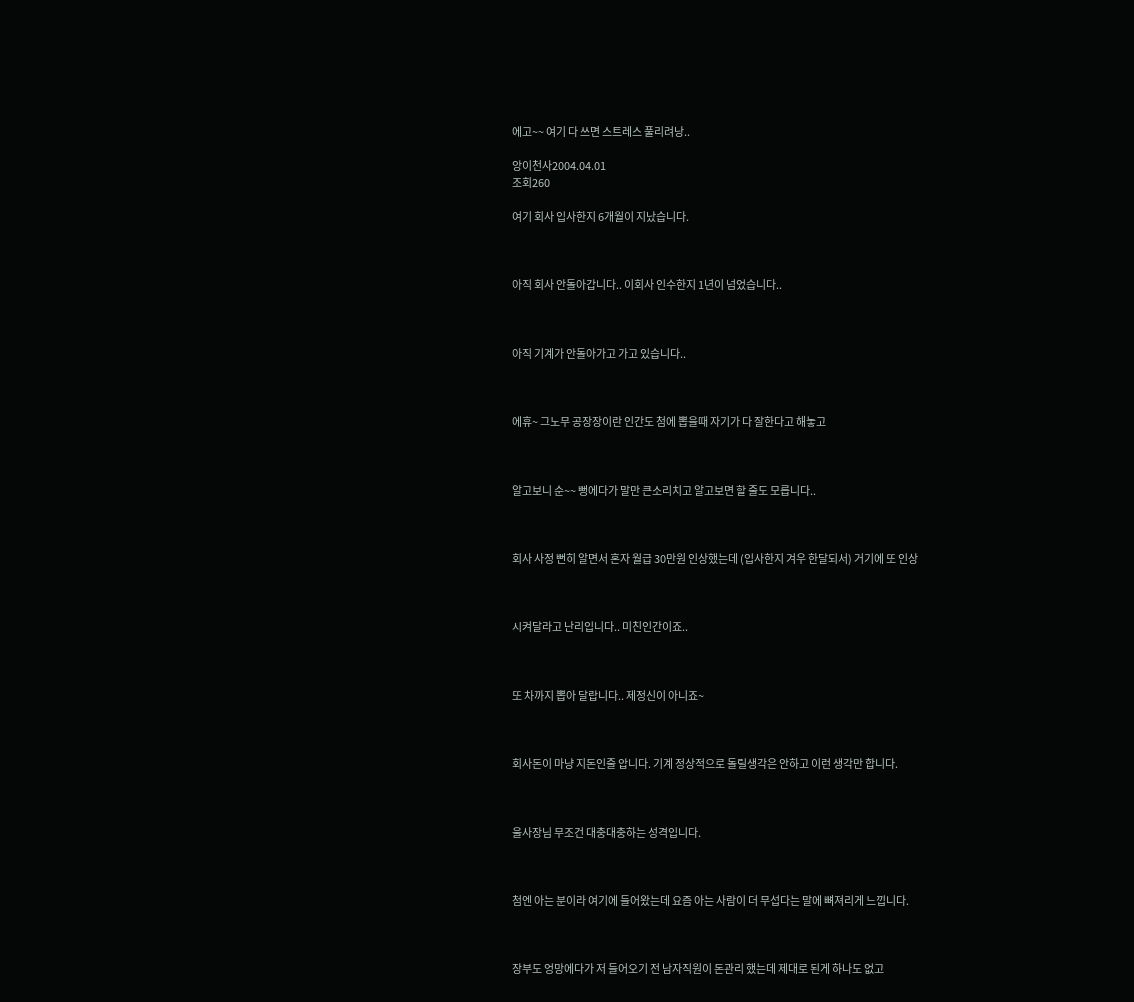에고~~ 여기 다 쓰면 스트레스 풀리려낭..

앙이천사2004.04.01
조회260

여기 회사 입사한지 6개월이 지났습니다.



아직 회사 안돌아갑니다.. 이회사 인수한지 1년이 넘었습니다..



아직 기계가 안돌아가고 가고 있습니다..



에휴~ 그노무 공장장이란 인간도 첨에 뽑을때 자기가 다 잘한다고 해놓고



알고보니 순~~ 뻥에다가 말만 큰소리치고 알고보면 할 줄도 모릅니다..



회사 사정 뻔히 알면서 혼자 월급 30만원 인상했는데 (입사한지 겨우 한달되서) 거기에 또 인상



시켜달라고 난리입니다.. 미친인간이죠..



또 차까지 뽑아 달랍니다.. 제정신이 아니죠~



회사돈이 마냥 지돈인줄 압니다. 기계 정상적으로 돌릴생각은 안하고 이런 생각만 합니다.



울사장님 무조건 대충대충하는 성격입니다.



첨엔 아는 분이라 여기에 들어왔는데 요즘 아는 사람이 더 무섭다는 말에 뼈져리게 느낍니다.



장부도 엉망에다가 저 들어오기 전 남자직원이 돈관리 했는데 제대로 된게 하나도 없고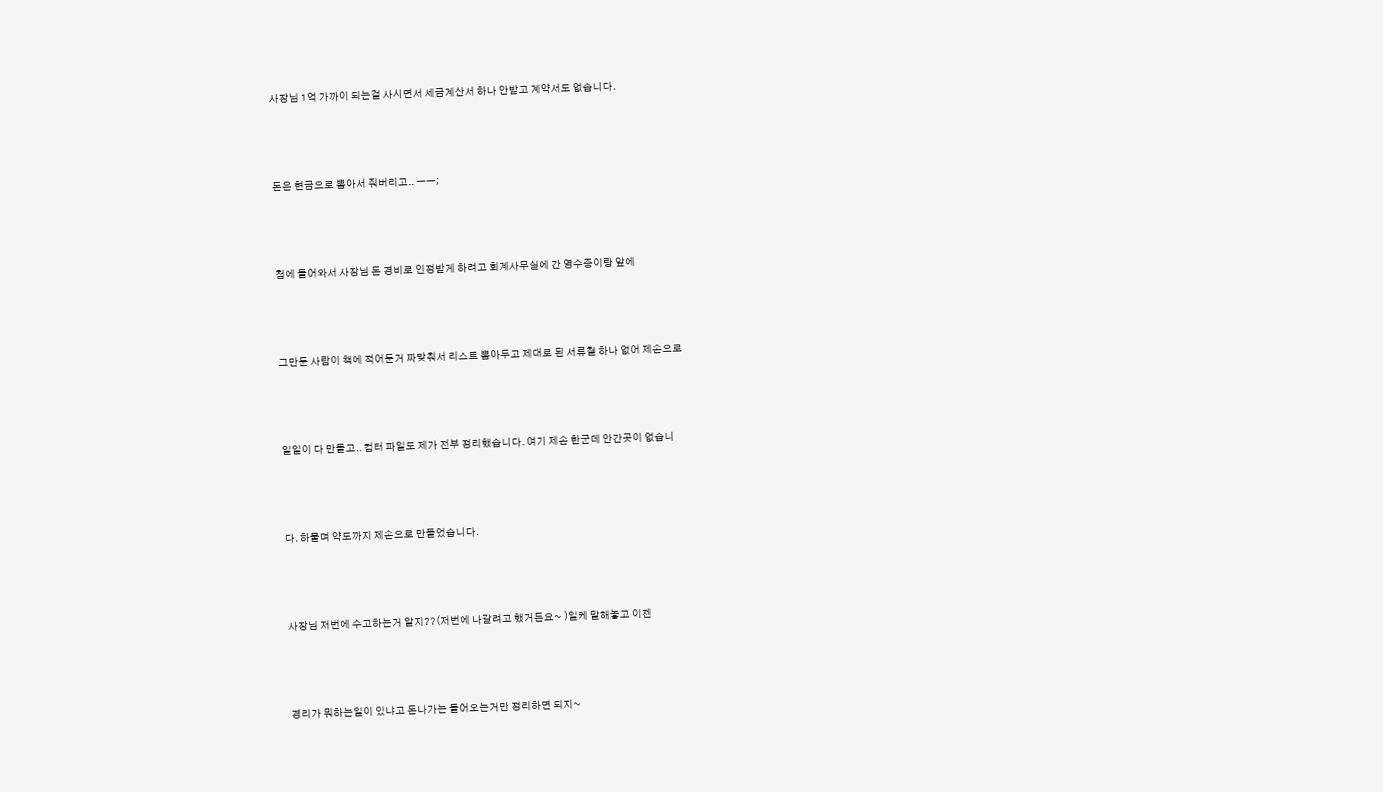사장님 1억 가까이 되는걸 사시면서 세금계산서 하나 안받고 계약서도 없습니다.



돈은 현금으로 뽑아서 줘버리고.. ㅡㅡ;



첨에 들어와서 사장님 돈 경비로 인정받게 하려고 회계사무실에 간 영수증이랑 앞에



그만둔 사람이 책에 적어둔거 짜맞춰서 리스트 뽑아두고 제대로 된 서류철 하나 없어 제손으로



일일이 다 만들고.. 컴터 파일도 제가 전부 정리했습니다. 여기 제손 한군데 안간곳이 없습니



다. 하물며 약도까지 제손으로 만들었습니다.



사장님 저번에 수고하는거 알지??(저번에 나갈려고 했거든요~ )일케 말해놓고 이젠



경리가 뭐하는일이 있냐고 돈나가는 들어오는거만 정리하면 되지~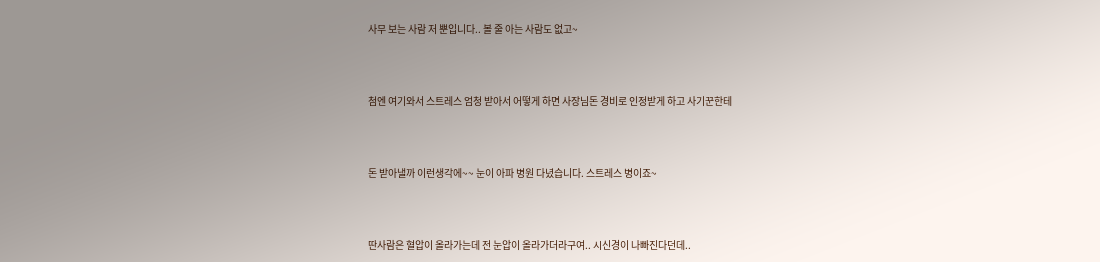사무 보는 사람 저 뿐입니다.. 볼 줄 아는 사람도 없고~



첨엔 여기와서 스트레스 엄청 받아서 어떻게 하면 사장님돈 경비로 인정받게 하고 사기꾼한테



돈 받아낼까 이런생각에~~ 눈이 아파 병원 다녔습니다. 스트레스 병이죠~



딴사람은 혈압이 올라가는데 전 눈압이 올라가더라구여.. 시신경이 나빠진다던데..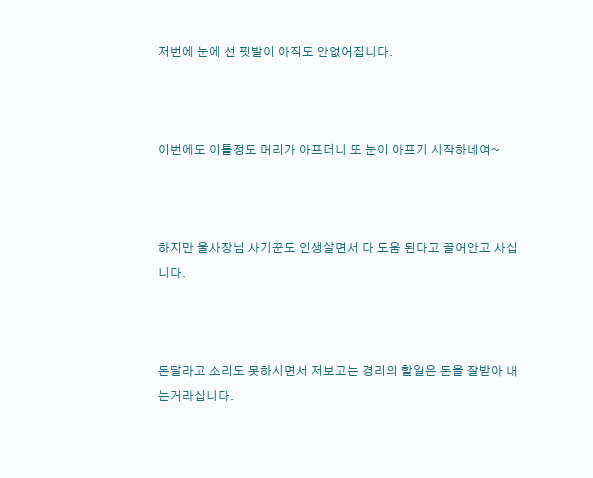저번에 눈에 선 핏발이 아직도 안없어집니다.



이번에도 이틀정도 머리가 아프더니 또 눈이 아프기 시작하네여~



하지만 울사장님 사기꾼도 인생살면서 다 도움 된다고 끌어안고 사십니다.



돈달라고 소리도 못하시면서 저보고는 경리의 할일은 돈을 잘받아 내는거라십니다.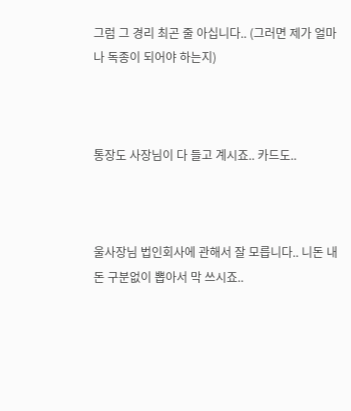그럼 그 경리 최곤 줄 아십니다.. (그러면 제가 얼마나 독종이 되어야 하는지)



통장도 사장님이 다 들고 계시죠.. 카드도..



울사장님 법인회사에 관해서 잘 모릅니다.. 니돈 내돈 구분없이 뽑아서 막 쓰시죠..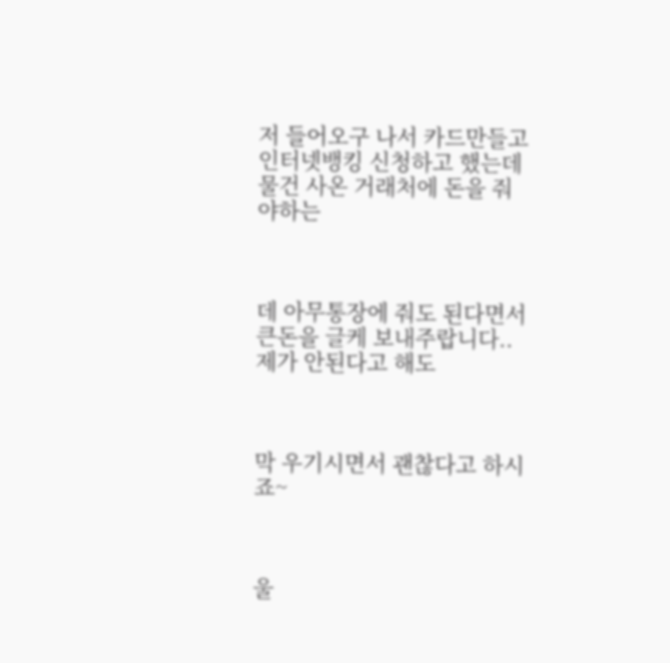저 들어오구 나서 카드만들고 인터넷뱅킹 신청하고 했는데 물건 사온 거래처에 돈을 줘야하는



데 아무통장에 줘도 된다면서 큰돈을 글케 보내주랍니다.. 제가 안된다고 해도



막 우기시면서 괜찮다고 하시죠~



울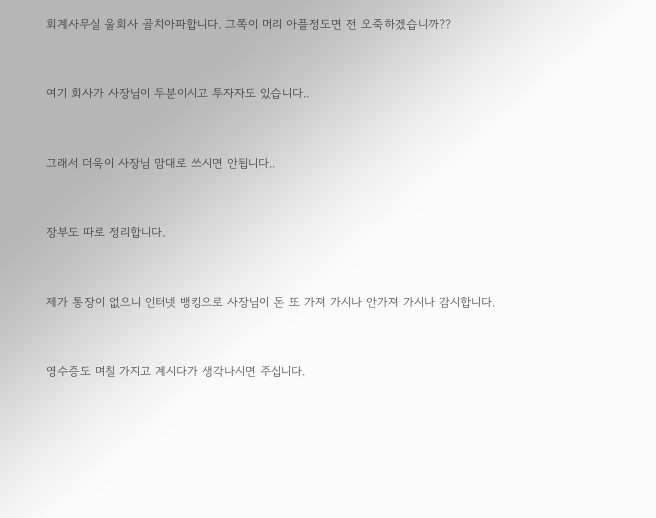회계사무실 울회사 골치아파합니다. 그쪽이 머리 아플정도면 전 오죽하겠습니까??



여기 회사가 사장님이 두분이시고 투자자도 있습니다..



그래서 더욱이 사장님 맘대로 쓰시면 안됩니다..



장부도 따로 정리합니다.



제가 통장이 없으니 인터넷 뱅킹으로 사장님이 돈 또 가져 가시나 안가져 가시나 감시합니다.



영수증도 며칠 가지고 계시다가 생각나시면 주십니다.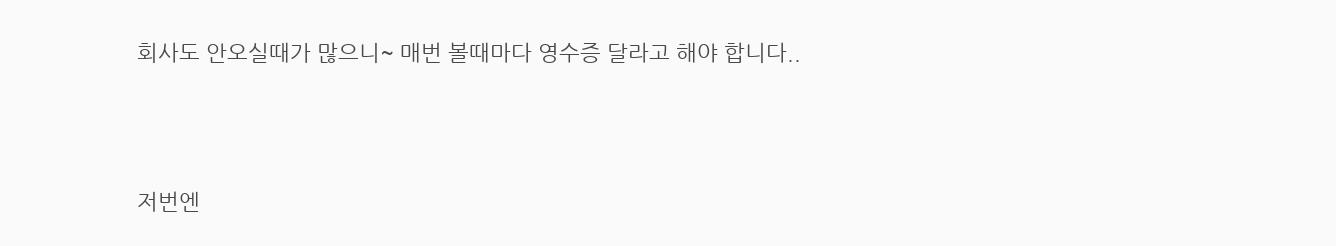회사도 안오실때가 많으니~ 매번 볼때마다 영수증 달라고 해야 합니다..



저번엔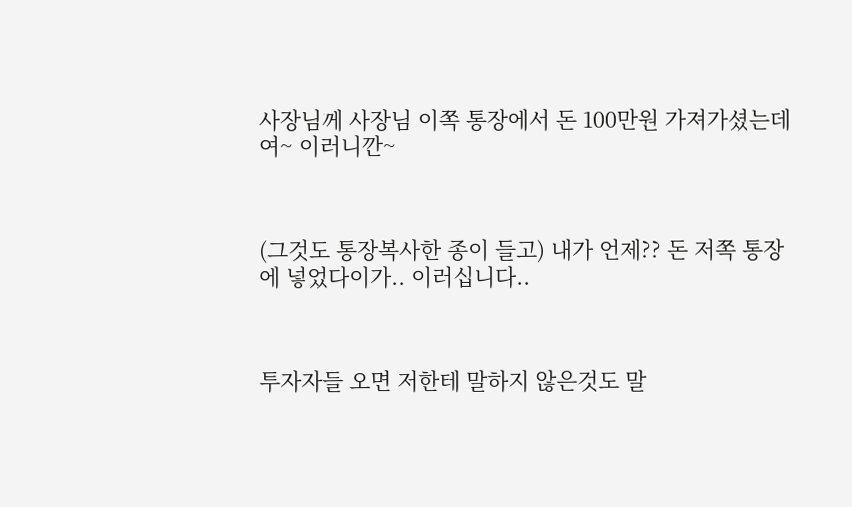사장님께 사장님 이쪽 통장에서 돈 100만원 가져가셨는데여~ 이러니깐~



(그것도 통장복사한 종이 들고) 내가 언제?? 돈 저쪽 통장에 넣었다이가.. 이러십니다..



투자자들 오면 저한테 말하지 않은것도 말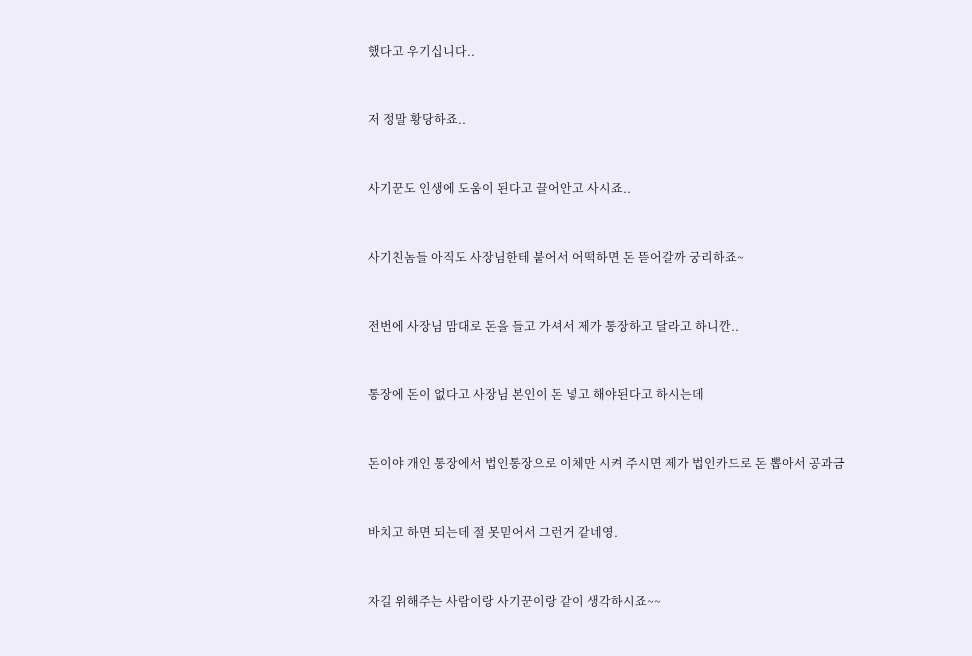했다고 우기십니다..



저 정말 황당하죠..



사기꾼도 인생에 도움이 된다고 끌어안고 사시죠..



사기친놈들 아직도 사장님한테 붙어서 어떡하면 돈 뜯어갈까 궁리하죠~



전번에 사장님 맘대로 돈을 들고 가셔서 제가 통장하고 달라고 하니깐..



통장에 돈이 없다고 사장님 본인이 돈 넣고 해야된다고 하시는데



돈이야 개인 통장에서 법인통장으로 이체만 시켜 주시면 제가 법인카드로 돈 뽑아서 공과금



바치고 하면 되는데 절 못믿어서 그런거 같네영.



자길 위해주는 사람이랑 사기꾼이랑 같이 생각하시죠~~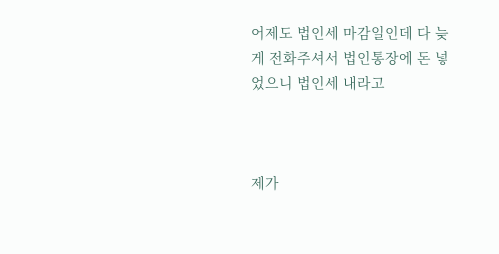어제도 법인세 마감일인데 다 늦게 전화주셔서 법인통장에 돈 넣었으니 법인세 내라고



제가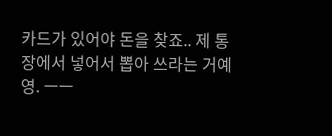카드가 있어야 돈을 찾죠.. 제 통장에서 넣어서 뽑아 쓰라는 거예영. ㅡㅡ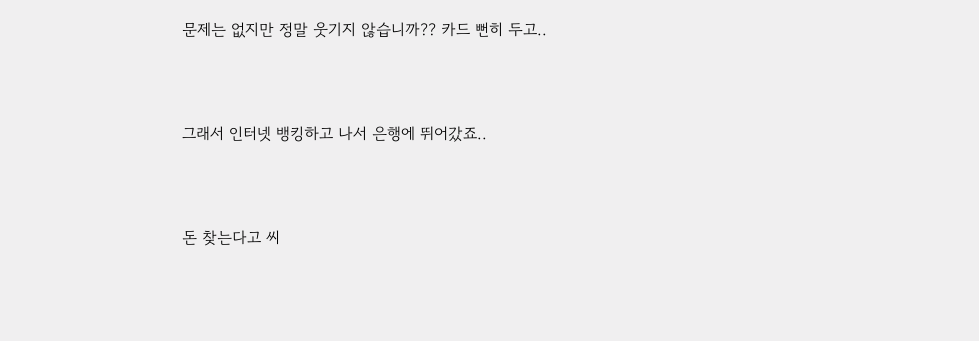문제는 없지만 정말 웃기지 않습니까?? 카드 뻔히 두고..



그래서 인터넷 뱅킹하고 나서 은행에 뛰어갔죠..



돈 찾는다고 씨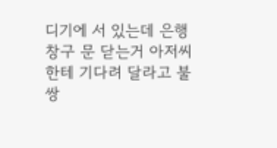디기에 서 있는데 은행창구 문 닫는거 아저씨한테 기다려 달라고 불쌍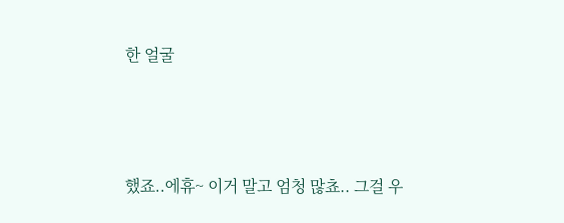한 얼굴



했죠..에휴~ 이거 말고 엄청 많쵸.. 그걸 우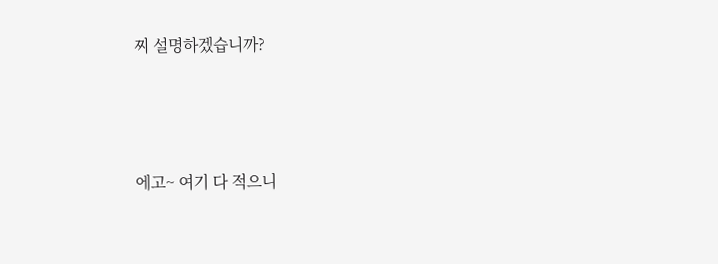찌 설명하겠습니까?



에고~ 여기 다 적으니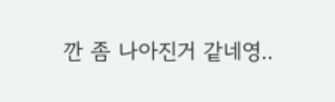깐 좀 나아진거 같네영..